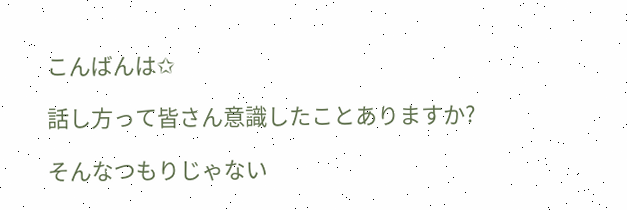こんばんは✩

話し方って皆さん意識したことありますか?

そんなつもりじゃない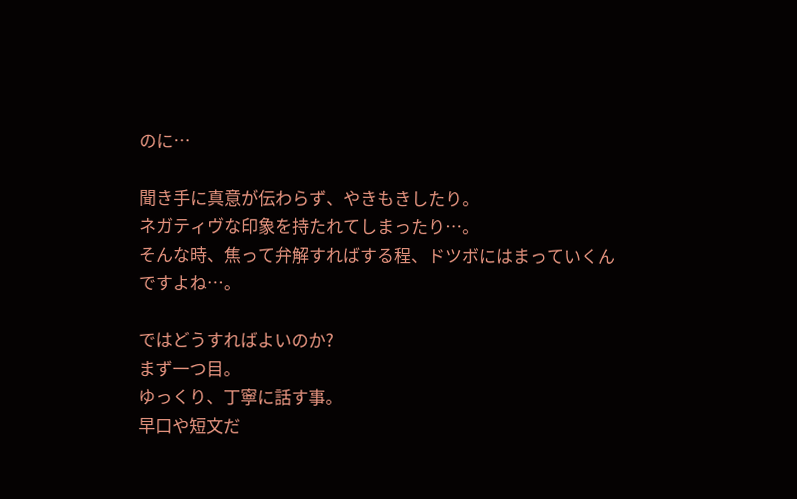のに…

聞き手に真意が伝わらず、やきもきしたり。
ネガティヴな印象を持たれてしまったり…。
そんな時、焦って弁解すればする程、ドツボにはまっていくんですよね…。

ではどうすればよいのか?
まず一つ目。
ゆっくり、丁寧に話す事。
早口や短文だ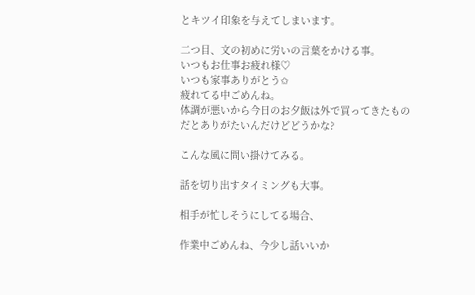とキツイ印象を与えてしまいます。

二つ目、文の初めに労いの言葉をかける事。
いつもお仕事お疲れ様♡
いつも家事ありがとう✩
疲れてる中ごめんね。
体調が悪いから今日のお夕飯は外で買ってきたものだとありがたいんだけどどうかな?

こんな風に問い掛けてみる。

話を切り出すタイミングも大事。

相手が忙しそうにしてる場合、

作業中ごめんね、今少し話いいか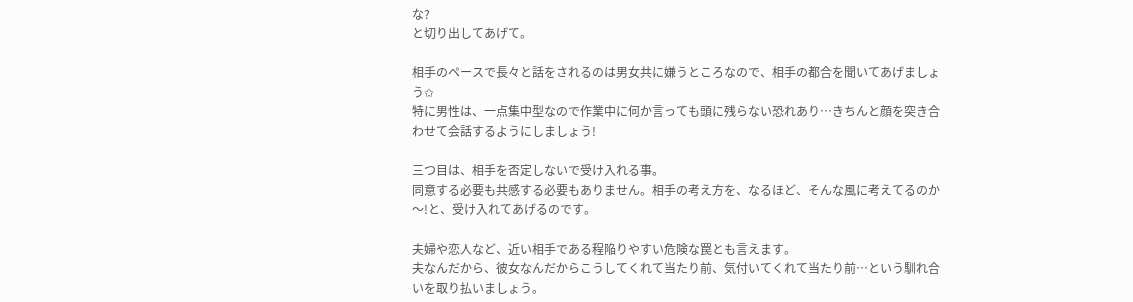な?
と切り出してあげて。

相手のペースで長々と話をされるのは男女共に嫌うところなので、相手の都合を聞いてあげましょう✩
特に男性は、一点集中型なので作業中に何か言っても頭に残らない恐れあり…きちんと顔を突き合わせて会話するようにしましょう!

三つ目は、相手を否定しないで受け入れる事。
同意する必要も共感する必要もありません。相手の考え方を、なるほど、そんな風に考えてるのか〜!と、受け入れてあげるのです。

夫婦や恋人など、近い相手である程陥りやすい危険な罠とも言えます。
夫なんだから、彼女なんだからこうしてくれて当たり前、気付いてくれて当たり前…という馴れ合いを取り払いましょう。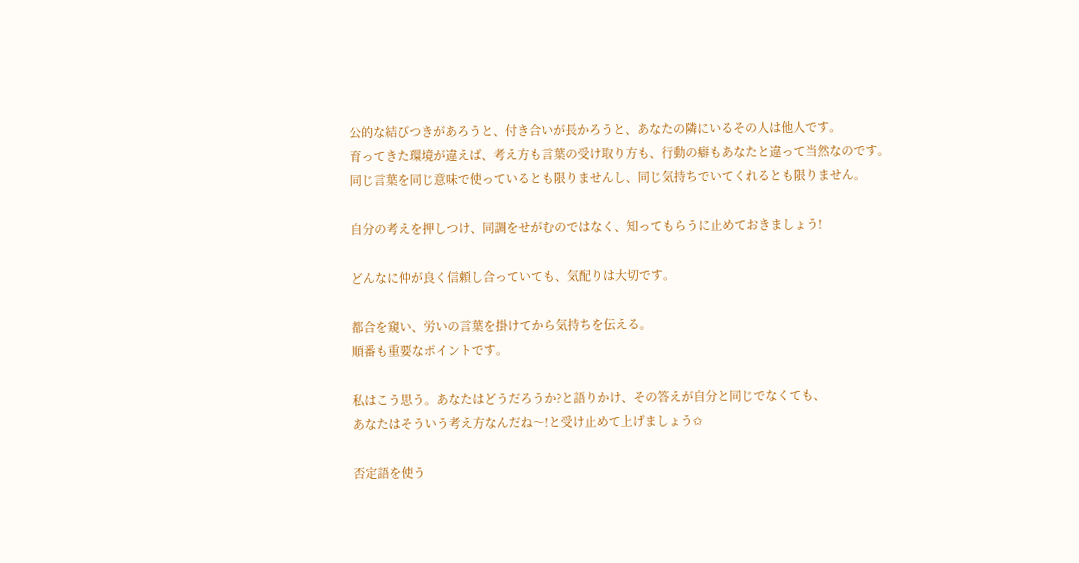公的な結びつきがあろうと、付き合いが長かろうと、あなたの隣にいるその人は他人です。
育ってきた環境が違えば、考え方も言葉の受け取り方も、行動の癖もあなたと違って当然なのです。
同じ言葉を同じ意味で使っているとも限りませんし、同じ気持ちでいてくれるとも限りません。

自分の考えを押しつけ、同調をせがむのではなく、知ってもらうに止めておきましょう!

どんなに仲が良く信頼し合っていても、気配りは大切です。

都合を窺い、労いの言葉を掛けてから気持ちを伝える。
順番も重要なポイントです。

私はこう思う。あなたはどうだろうか?と語りかけ、その答えが自分と同じでなくても、
あなたはそういう考え方なんだね〜!と受け止めて上げましょう✩

否定語を使う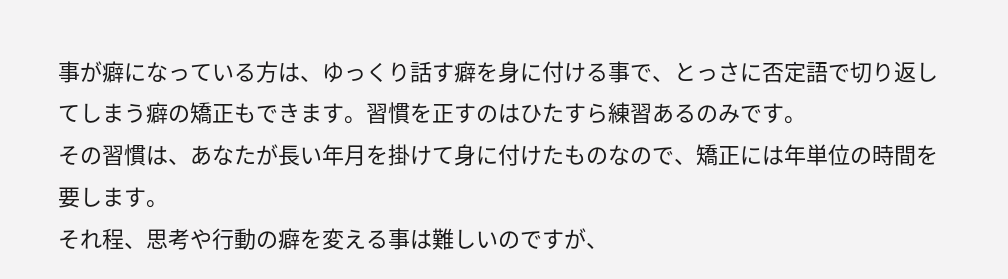事が癖になっている方は、ゆっくり話す癖を身に付ける事で、とっさに否定語で切り返してしまう癖の矯正もできます。習慣を正すのはひたすら練習あるのみです。
その習慣は、あなたが長い年月を掛けて身に付けたものなので、矯正には年単位の時間を要します。
それ程、思考や行動の癖を変える事は難しいのですが、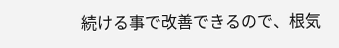続ける事で改善できるので、根気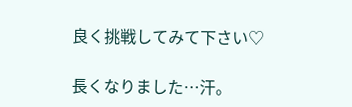良く挑戦してみて下さい♡

長くなりました…汗。